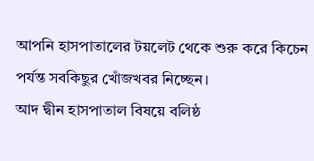আপনি হাসপাতালের টয়লেট থেকে শুরু করে কিচেন পর্যন্ত সবকিছুর খোঁজখবর নিচ্ছেন।
আদ দ্বীন হাসপাতাল বিষয়ে বলিষ্ঠ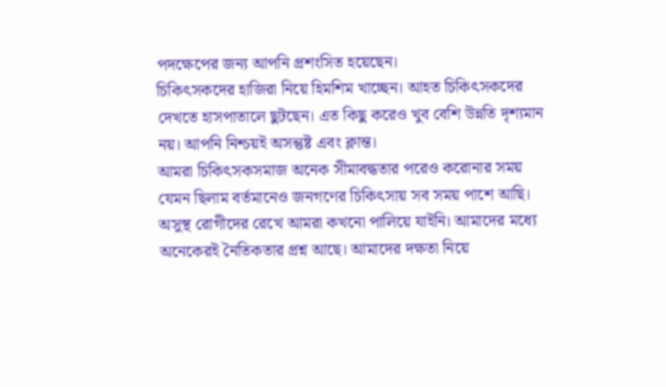পদক্ষেপের জন্য আপনি প্রশংসিত হয়েছেন।
চিকিৎসকদের হাজিরা নিয়ে হিমশিম খাচ্ছেন। আহত চিকিৎসকদের দেখতে হাসপাতালে ছুটছেন। এত কিছু করেও খুব বেশি উন্নতি দৃশ্যমান নয়। আপনি নিশ্চয়ই অসন্তুষ্ট এবং ক্লান্ত।
আমরা চিকিৎসকসমাজ অনেক সীমাবদ্ধতার পরেও করোনার সময় যেমন ছিলাম বর্তমানেও জনগণের চিকিৎসায় সব সময় পাশে আছি। অসুস্থ রোগীদের রেখে আমরা কখনো পালিয়ে যাইনি। আমাদের মধ্যে অনেকেরই নৈতিকতার প্রশ্ন আছে। আমাদের দক্ষতা নিয়ে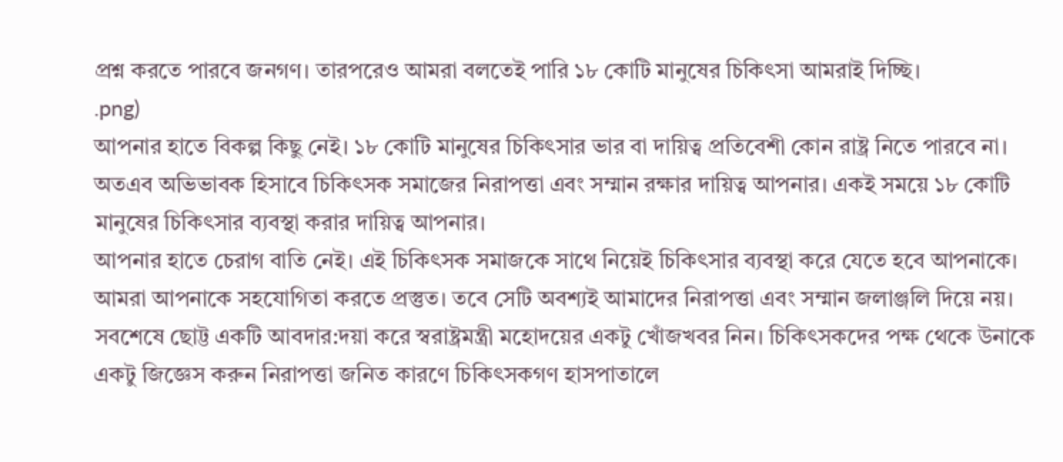প্রশ্ন করতে পারবে জনগণ। তারপরেও আমরা বলতেই পারি ১৮ কোটি মানুষের চিকিৎসা আমরাই দিচ্ছি।
.png)
আপনার হাতে বিকল্প কিছু নেই। ১৮ কোটি মানুষের চিকিৎসার ভার বা দায়িত্ব প্রতিবেশী কোন রাষ্ট্র নিতে পারবে না। অতএব অভিভাবক হিসাবে চিকিৎসক সমাজের নিরাপত্তা এবং সম্মান রক্ষার দায়িত্ব আপনার। একই সময়ে ১৮ কোটি মানুষের চিকিৎসার ব্যবস্থা করার দায়িত্ব আপনার।
আপনার হাতে চেরাগ বাতি নেই। এই চিকিৎসক সমাজকে সাথে নিয়েই চিকিৎসার ব্যবস্থা করে যেতে হবে আপনাকে।
আমরা আপনাকে সহযোগিতা করতে প্রস্তুত। তবে সেটি অবশ্যই আমাদের নিরাপত্তা এবং সম্মান জলাঞ্জলি দিয়ে নয়।
সবশেষে ছোট্ট একটি আবদার:দয়া করে স্বরাষ্ট্রমন্ত্রী মহোদয়ের একটু খোঁজখবর নিন। চিকিৎসকদের পক্ষ থেকে উনাকে একটু জিজ্ঞেস করুন নিরাপত্তা জনিত কারণে চিকিৎসকগণ হাসপাতালে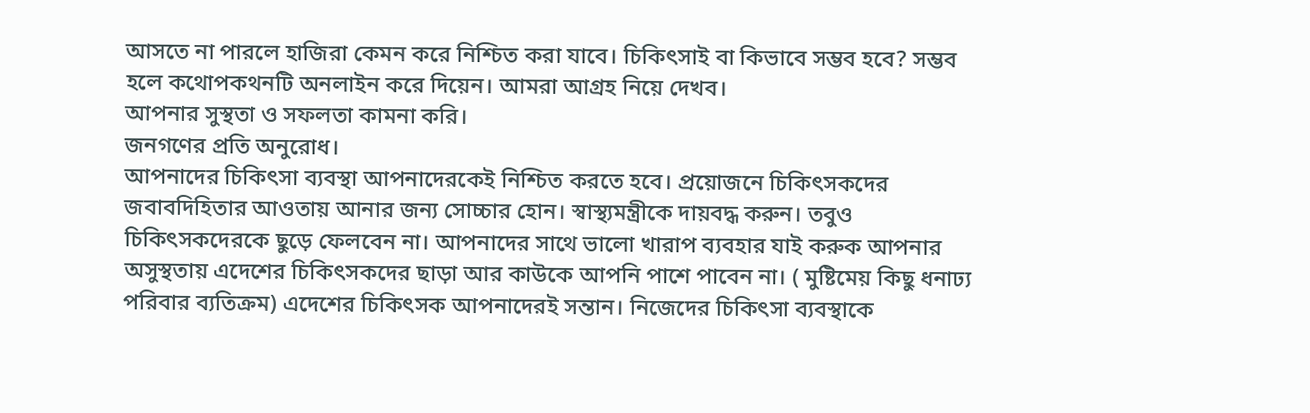আসতে না পারলে হাজিরা কেমন করে নিশ্চিত করা যাবে। চিকিৎসাই বা কিভাবে সম্ভব হবে? সম্ভব হলে কথোপকথনটি অনলাইন করে দিয়েন। আমরা আগ্রহ নিয়ে দেখব।
আপনার সুস্থতা ও সফলতা কামনা করি।
জনগণের প্রতি অনুরোধ।
আপনাদের চিকিৎসা ব্যবস্থা আপনাদেরকেই নিশ্চিত করতে হবে। প্রয়োজনে চিকিৎসকদের জবাবদিহিতার আওতায় আনার জন্য সোচ্চার হোন। স্বাস্থ্যমন্ত্রীকে দায়বদ্ধ করুন। তবুও চিকিৎসকদেরকে ছুড়ে ফেলবেন না। আপনাদের সাথে ভালো খারাপ ব্যবহার যাই করুক আপনার অসুস্থতায় এদেশের চিকিৎসকদের ছাড়া আর কাউকে আপনি পাশে পাবেন না। ( মুষ্টিমেয় কিছু ধনাঢ্য পরিবার ব্যতিক্রম) এদেশের চিকিৎসক আপনাদেরই সন্তান। নিজেদের চিকিৎসা ব্যবস্থাকে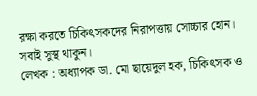রক্ষা করতে চিকিৎসকদের নিরাপত্তায় সোচ্চার হোন। সবাই সুস্থ থাকুন।
লেখক : অধ্যাপক ডা. মো ছায়েদুল হক, চিকিৎসক ও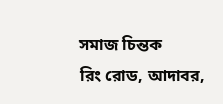সমাজ চিন্তক
রিং রোড, আদাবর,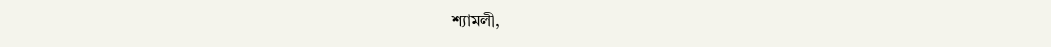শ্যামলী,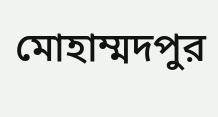মোহাম্মদপুর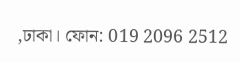,ঢাকা। ফোন: 019 2096 2512